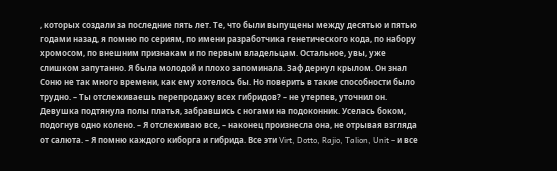, которых создали за последние пять лет. Те, что были выпущены между десятью и пятью годами назад, я помню по сериям, по имени разработчика генетического кода, по набору хромосом, по внешним признакам и по первым владельцам. Остальное, увы, уже слишком запутанно. Я была молодой и плохо запоминала. Заф дернул крылом. Он знал Соню не так много времени, как ему хотелось бы. Но поверить в такие способности было трудно. – Ты отслеживаешь перепродажу всех гибридов? – не утерпев, уточнил он. Девушка подтянула полы платья, забравшись с ногами на подоконник. Уселась боком, подогнув одно колено. – Я отслеживаю все, – наконец произнесла она, не отрывая взгляда от салюта. – Я помню каждого киборга и гибрида. Все эти Virt, Dotto, Rajio, Talion, Unit – и все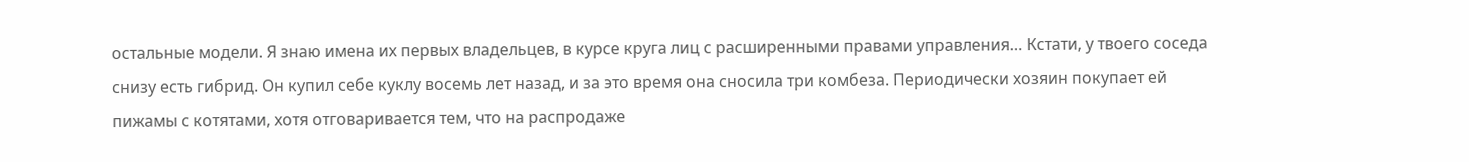остальные модели. Я знаю имена их первых владельцев, в курсе круга лиц с расширенными правами управления… Кстати, у твоего соседа снизу есть гибрид. Он купил себе куклу восемь лет назад, и за это время она сносила три комбеза. Периодически хозяин покупает ей пижамы с котятами, хотя отговаривается тем, что на распродаже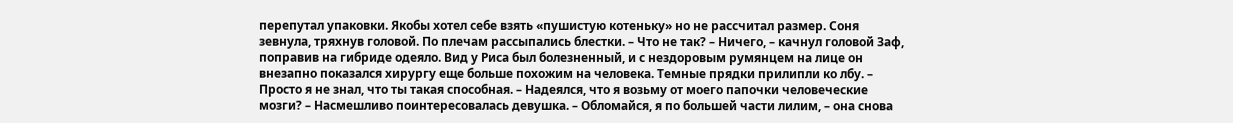перепутал упаковки. Якобы хотел себе взять «пушистую котеньку» но не рассчитал размер. Соня зевнула, тряхнув головой. По плечам рассыпались блестки. – Что не так? – Ничего, – качнул головой Заф, поправив на гибриде одеяло. Вид у Риса был болезненный, и с нездоровым румянцем на лице он внезапно показался хирургу еще больше похожим на человека. Темные прядки прилипли ко лбу. – Просто я не знал, что ты такая способная. – Надеялся, что я возьму от моего папочки человеческие мозги? – Насмешливо поинтересовалась девушка. – Обломайся, я по большей части лилим, – она снова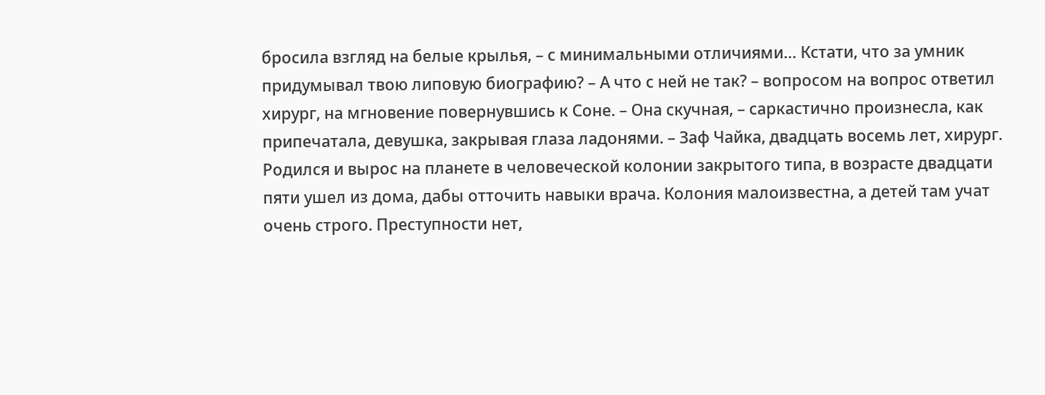бросила взгляд на белые крылья, – с минимальными отличиями… Кстати, что за умник придумывал твою липовую биографию? – А что с ней не так? – вопросом на вопрос ответил хирург, на мгновение повернувшись к Соне. – Она скучная, – саркастично произнесла, как припечатала, девушка, закрывая глаза ладонями. – Заф Чайка, двадцать восемь лет, хирург. Родился и вырос на планете в человеческой колонии закрытого типа, в возрасте двадцати пяти ушел из дома, дабы отточить навыки врача. Колония малоизвестна, а детей там учат очень строго. Преступности нет,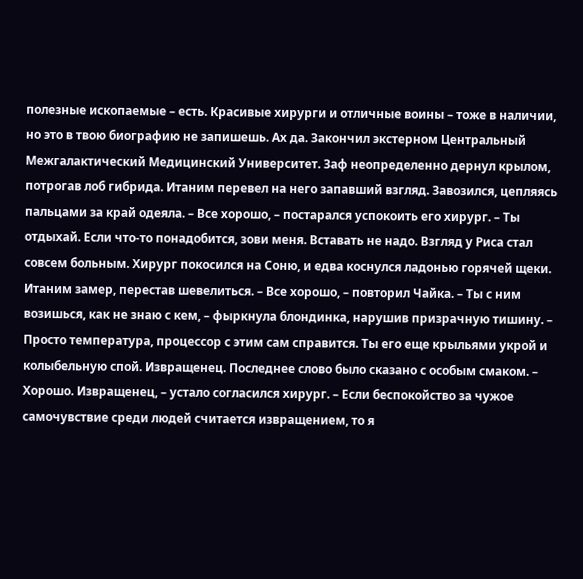полезные ископаемые – есть. Красивые хирурги и отличные воины – тоже в наличии, но это в твою биографию не запишешь. Ах да. Закончил экстерном Центральный Межгалактический Медицинский Университет. Заф неопределенно дернул крылом, потрогав лоб гибрида. Итаним перевел на него запавший взгляд. Завозился, цепляясь пальцами за край одеяла. – Все хорошо, – постарался успокоить его хирург. – Ты отдыхай. Если что-то понадобится, зови меня. Вставать не надо. Взгляд у Риса стал совсем больным. Хирург покосился на Соню, и едва коснулся ладонью горячей щеки. Итаним замер, перестав шевелиться. – Все хорошо, – повторил Чайка. – Ты с ним возишься, как не знаю с кем, – фыркнула блондинка, нарушив призрачную тишину. – Просто температура, процессор с этим сам справится. Ты его еще крыльями укрой и колыбельную спой. Извращенец. Последнее слово было сказано с особым смаком. – Хорошо. Извращенец, – устало согласился хирург. – Если беспокойство за чужое самочувствие среди людей считается извращением, то я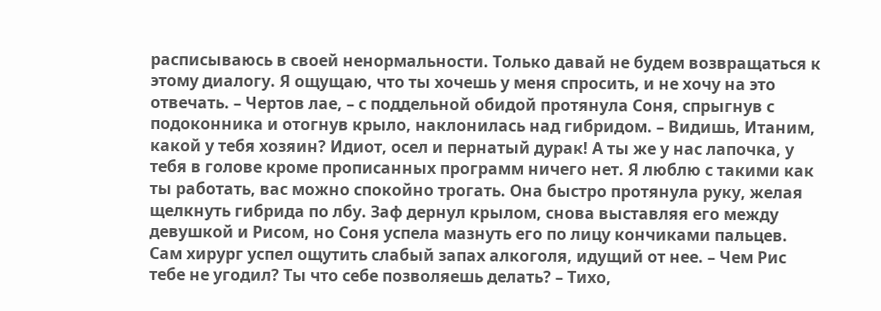расписываюсь в своей ненормальности. Только давай не будем возвращаться к этому диалогу. Я ощущаю, что ты хочешь у меня спросить, и не хочу на это отвечать. – Чертов лае, – с поддельной обидой протянула Соня, спрыгнув с подоконника и отогнув крыло, наклонилась над гибридом. – Видишь, Итаним, какой у тебя хозяин? Идиот, осел и пернатый дурак! А ты же у нас лапочка, у тебя в голове кроме прописанных программ ничего нет. Я люблю с такими как ты работать, вас можно спокойно трогать. Она быстро протянула руку, желая щелкнуть гибрида по лбу. Заф дернул крылом, снова выставляя его между девушкой и Рисом, но Соня успела мазнуть его по лицу кончиками пальцев. Сам хирург успел ощутить слабый запах алкоголя, идущий от нее. – Чем Рис тебе не угодил? Ты что себе позволяешь делать? – Тихо,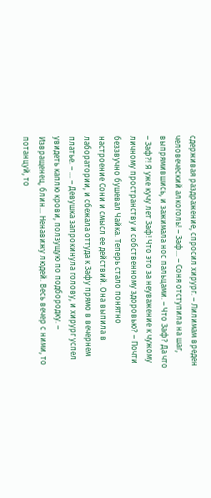сдерживая раздражение, спросил хирург. – Лилимам вреден человеческий алкоголь! – Заф… – Соня отступила на шаг, выпрямившись, и зажимала нос пальцами. – Что Заф? Да что – Заф?! Я уже кучу лет Заф! Что это за неуважение к чужому личному пространству и собственному здоровью? – Почти беззвучно бушевал Чайка. Теперь стало понятно настроение Сони и смысл ее действий. Она выпила в лаборатории, и сбежала оттуда к Зафу прямо в вечернем платье. – … – Девушка запрокинула голову, и хирург успел увидеть каплю крови, ползущую по подбородку. – Извращенец, блин… Ненавижу людей. Весь вечер с ними, то потанцуй, то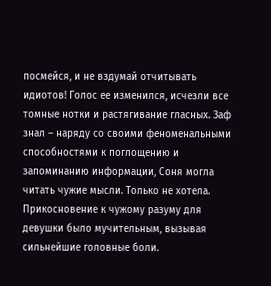посмейся, и не вздумай отчитывать идиотов! Голос ее изменился, исчезли все томные нотки и растягивание гласных. Заф знал – наряду со своими феноменальными способностями к поглощению и запоминанию информации, Соня могла читать чужие мысли. Только не хотела. Прикосновение к чужому разуму для девушки было мучительным, вызывая сильнейшие головные боли.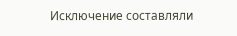Исключение составляли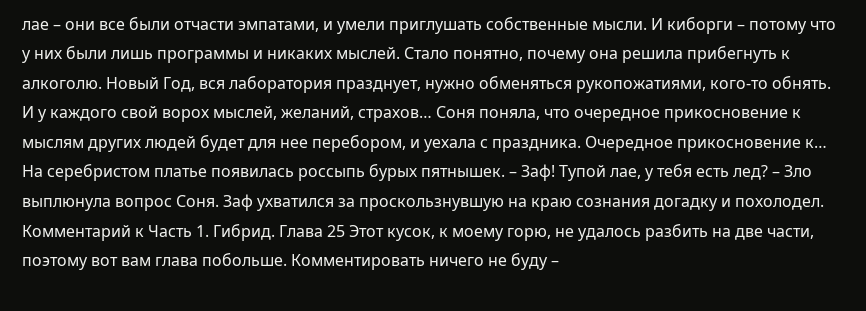лае – они все были отчасти эмпатами, и умели приглушать собственные мысли. И киборги – потому что у них были лишь программы и никаких мыслей. Стало понятно, почему она решила прибегнуть к алкоголю. Новый Год, вся лаборатория празднует, нужно обменяться рукопожатиями, кого-то обнять. И у каждого свой ворох мыслей, желаний, страхов… Соня поняла, что очередное прикосновение к мыслям других людей будет для нее перебором, и уехала с праздника. Очередное прикосновение к… На серебристом платье появилась россыпь бурых пятнышек. – Заф! Тупой лае, у тебя есть лед? – Зло выплюнула вопрос Соня. Заф ухватился за проскользнувшую на краю сознания догадку и похолодел. Комментарий к Часть 1. Гибрид. Глава 25 Этот кусок, к моему горю, не удалось разбить на две части, поэтому вот вам глава побольше. Комментировать ничего не буду –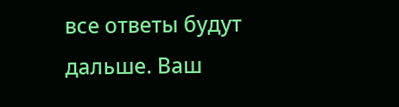все ответы будут дальше. Ваш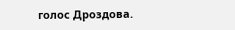голос Дроздова.